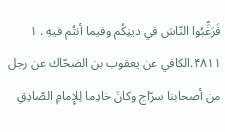فَرَغِّبُوا النّاسَ في دينِكُم وفيما أنتُم فيهِ . ۱
۴۸۱۱.الكافي عن يعقوب بن الضحّاك عن رجل من أصحابنا سرّاج وكانَ خادِما لِلإِمامِ الصّادِقِ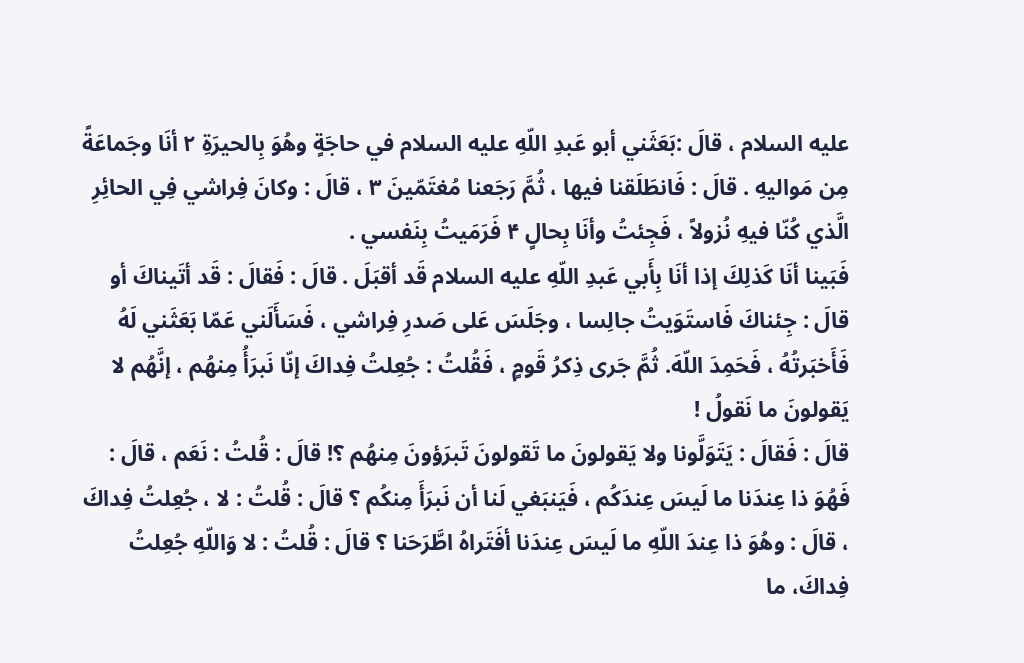عليه السلام ، قالَ :بَعَثَني أبو عَبدِ اللّهِ عليه السلام في حاجَةٍ وهُوَ بِالحيرَةِ ۲ أنَا وجَماعَةً مِن مَواليهِ . قالَ : فَانطَلَقنا فيها ، ثُمَّ رَجَعنا مُغتَمّينَ ۳ ، قالَ : وكانَ فِراشي فِي الحائِرِ الَّذي كُنّا فيهِ نُزولاً ، فَجِئتُ وأنَا بِحالٍ ۴ فَرَمَيتُ بِنَفسي .
فَبَينا أنَا كَذلِكَ إذا أنَا بِأَبي عَبدِ اللّهِ عليه السلام قَد أقبَلَ . قالَ : فَقالَ : قَد أتَيناكَ أو قالَ : جِئناكَ فَاستَوَيتُ جالِسا ، وجَلَسَ عَلى صَدرِ فِراشي ، فَسَأَلَني عَمّا بَعَثَني لَهُ فَأَخبَرتُهُ ، فَحَمِدَ اللّهَ. ثُمَّ جَرى ذِكرُ قَومٍ ، فَقُلتُ : جُعِلتُ فِداكَ إنّا نَبرَأُ مِنهُم ، إنَّهُم لا يَقولونَ ما نَقولُ !
قالَ : فَقالَ : يَتَوَلَّونا ولا يَقولونَ ما تَقولونَ تَبرَؤونَ مِنهُم ؟! قالَ : قُلتُ : نَعَم ، قالَ : فَهُوَ ذا عِندَنا ما لَيسَ عِندَكُم ، فَيَنبَغي لَنا أن نَبرَأَ مِنكُم ؟ قالَ : قُلتُ : لا ، جُعِلتُ فِداكَ ، قالَ : وهُوَ ذا عِندَ اللّهِ ما لَيسَ عِندَنا أفَتَراهُ اطَّرَحَنا ؟ قالَ : قُلتُ : لا وَاللّهِ جُعِلتُ فِداكَ، ما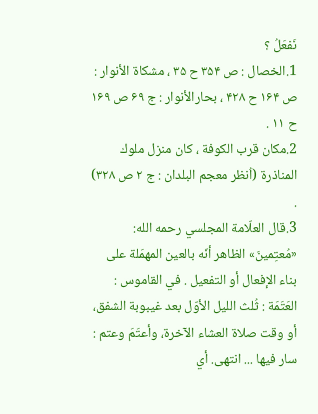نَفعَلُ ؟
1.الخصال : ص ۳۵۴ ح ۳۵ ، مشكاة الأنوار : ص ۱۶۴ ح ۴۲۸ ، بحارالأنوار : ج ۶۹ ص ۱۶۹ ح ۱۱ .
2.مكان قرب الكوفة ، كان منزل ملوك المناذرة (اُنظر معجم البلدان : ج ۲ ص ۳۲۸) .
3.قال العلّامة المجلسي رحمه الله: «مُعتِمينَ» الظاهر أنّه بالعين المهمَلة على بناء الإفعال أو التفعيل . في القاموس : العَتَمَة : ثُلث الليل الأوّل بعد غيبوبة الشفق، أو وقت صلاة العشاء الآخرة، وأعتَمَ وعتم : سار فيها ... انتهى. أي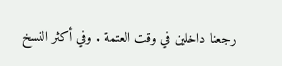رجعنا داخلين في وقت العتمة . وفي أكثر النسخ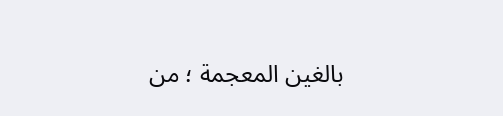بالغين المعجمة ؛ من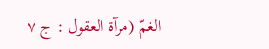الغمّ (مرآة العقول : ج ۷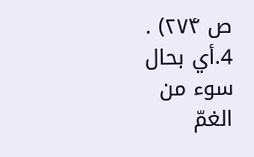ص ۲۷۴) .
4.أي بحال سوء من الغمّ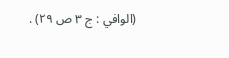(الوافي : ج ۳ ص ۲۹) .